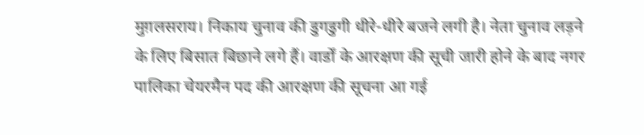मुग़लसराय। निकाय चुनाव की डुगडुगी धीरे-धीरे बजने लगी है। नेता चुनाव लड़ने के लिए बिसात बिछाने लगे हैं। वार्डों के आरक्षण की सूची जारी होने के बाद नगर पालिका चेयरमैन पद की आरक्षण की सूचना आ गई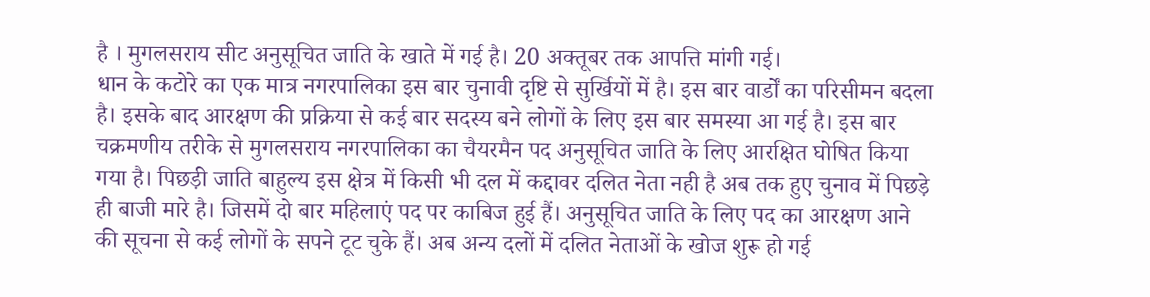है । मुगलसराय सीट अनुसूचित जाति के खाते में गई है। 20 अक्तूबर तक आपत्ति मांगी गई।
धान के कटोरे का एक मात्र नगरपालिका इस बार चुनावी दृष्टि से सुर्खियों में है। इस बार वार्डों का परिसीमन बदला है। इसके बाद आरक्षण की प्रक्रिया से कई बार सदस्य बने लोगों के लिए इस बार समस्या आ गई है। इस बार चक्रमणीय तरीके से मुगलसराय नगरपालिका का चैयरमैन पद अनुसूचित जाति के लिए आरक्षित घोषित किया गया है। पिछड़ी जाति बाहुल्य इस क्षेत्र में किसी भी दल में कद्दावर दलित नेता नही है अब तक हुए चुनाव में पिछड़े ही बाजी मारे है। जिसमें दो बार महिलाएं पद पर काबिज हुई हैं। अनुसूचित जाति के लिए पद का आरक्षण आने की सूचना से कई लोगों के सपने टूट चुके हैं। अब अन्य दलों में दलित नेताओं के खोज शुरू हो गई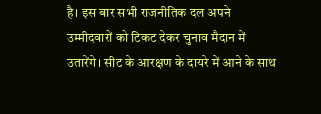है। इस बार सभी राजनीतिक दल अपने उम्मीदवारों को टिकट देकर चुनाव मैदान में उतारेंगे। सीट के आरक्षण के दायरे में आने के साथ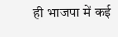ही भाजपा में कई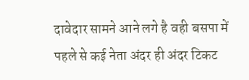दावेदार सामने आने लगे है वही बसपा में पहले से कई नेता अंदर ही अंदर टिकट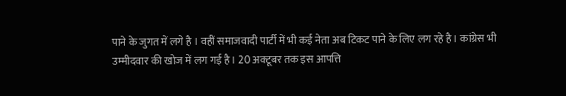पाने के जुगत में लगे है । वहीं समाजवादी पार्टी में भी कई नेता अब टिकट पाने के लिए लग रहे है। कांग्रेस भी उम्मीदवार की खोज में लग गई है। 20 अक्टूबर तक इस आपत्ति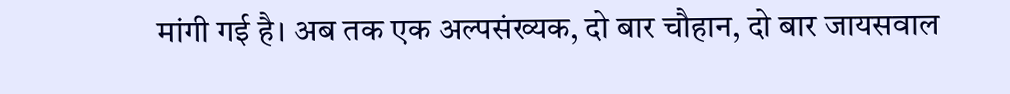मांगी गई है। अब तक एक अल्पसंख्यक, दो बार चौहान, दो बार जायसवाल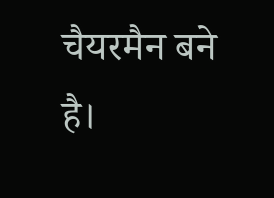चैयरमैन बने है।